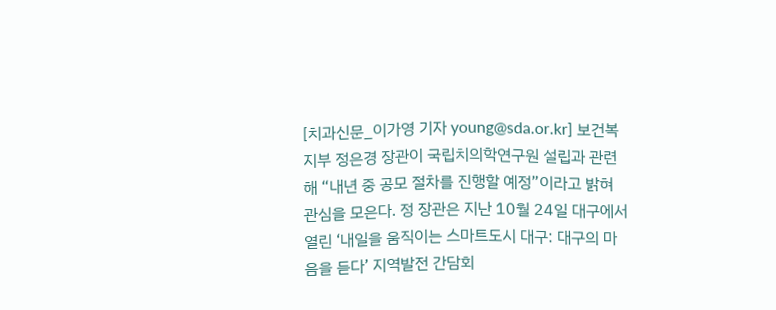[치과신문_이가영 기자 young@sda.or.kr] 보건복지부 정은경 장관이 국립치의학연구원 설립과 관련해 “내년 중 공모 절차를 진행할 예정”이라고 밝혀 관심을 모은다. 정 장관은 지난 10월 24일 대구에서 열린 ‘내일을 움직이는 스마트도시 대구: 대구의 마음을 듣다’ 지역발전 간담회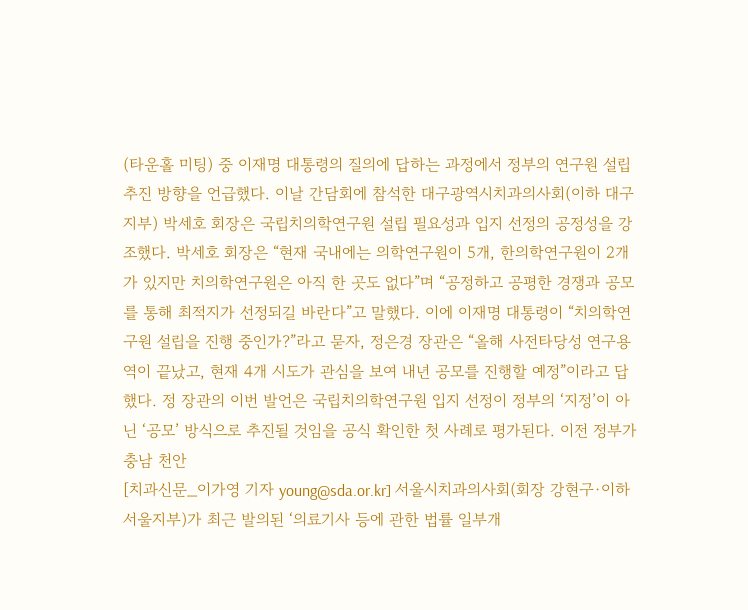(타운홀 미팅) 중 이재명 대통령의 질의에 답하는 과정에서 정부의 연구원 설립 추진 방향을 언급했다. 이날 간담회에 참석한 대구광역시치과의사회(이하 대구지부) 박세호 회장은 국립치의학연구원 설립 필요성과 입지 선정의 공정성을 강조했다. 박세호 회장은 “현재 국내에는 의학연구원이 5개, 한의학연구원이 2개가 있지만 치의학연구원은 아직 한 곳도 없다”며 “공정하고 공평한 경쟁과 공모를 통해 최적지가 선정되길 바란다”고 말했다. 이에 이재명 대통령이 “치의학연구원 설립을 진행 중인가?”라고 묻자, 정은경 장관은 “올해 사전타당성 연구용역이 끝났고, 현재 4개 시도가 관심을 보여 내년 공모를 진행할 예정”이라고 답했다. 정 장관의 이번 발언은 국립치의학연구원 입지 선정이 정부의 ‘지정’이 아닌 ‘공모’ 방식으로 추진될 것임을 공식 확인한 첫 사례로 평가된다. 이전 정부가 충남 천안
[치과신문_이가영 기자 young@sda.or.kr] 서울시치과의사회(회장 강현구·이하 서울지부)가 최근 발의된 ‘의료기사 등에 관한 법률 일부개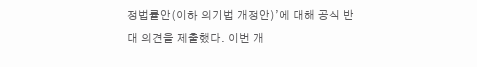정법률안(이하 의기법 개정안)’에 대해 공식 반대 의견을 제출했다. 이번 개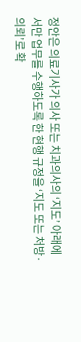정안은 의료기사가 의사 또는 치과의사의 ‘지도’ 아래에서만 업무를 수행하도록 한 현행 규정을 ‘지도 또는 처방·의뢰’로 확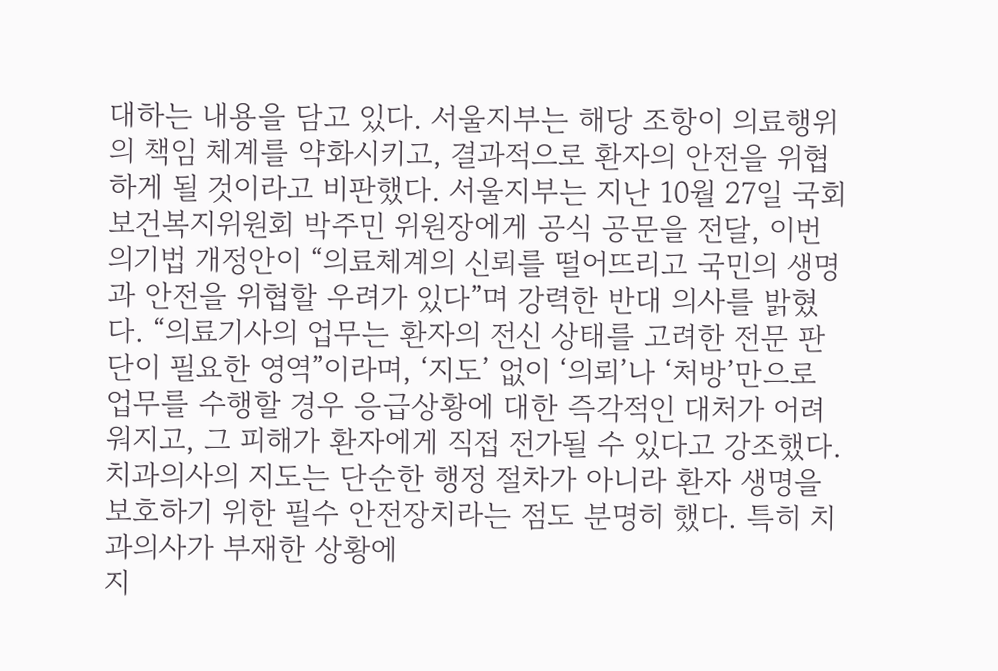대하는 내용을 담고 있다. 서울지부는 해당 조항이 의료행위의 책임 체계를 약화시키고, 결과적으로 환자의 안전을 위협하게 될 것이라고 비판했다. 서울지부는 지난 10월 27일 국회 보건복지위원회 박주민 위원장에게 공식 공문을 전달, 이번 의기법 개정안이 “의료체계의 신뢰를 떨어뜨리고 국민의 생명과 안전을 위협할 우려가 있다”며 강력한 반대 의사를 밝혔다. “의료기사의 업무는 환자의 전신 상태를 고려한 전문 판단이 필요한 영역”이라며, ‘지도’ 없이 ‘의뢰’나 ‘처방’만으로 업무를 수행할 경우 응급상황에 대한 즉각적인 대처가 어려워지고, 그 피해가 환자에게 직접 전가될 수 있다고 강조했다. 치과의사의 지도는 단순한 행정 절차가 아니라 환자 생명을 보호하기 위한 필수 안전장치라는 점도 분명히 했다. 특히 치과의사가 부재한 상황에
지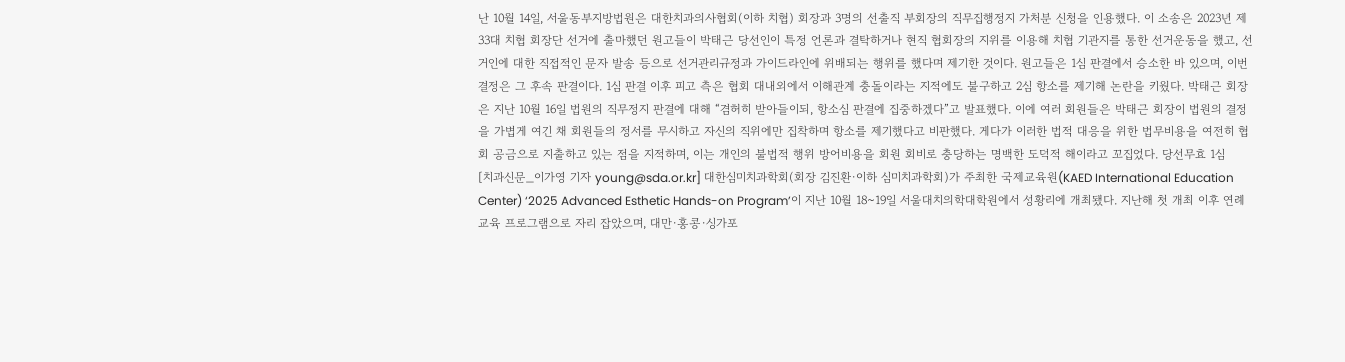난 10월 14일, 서울동부지방법원은 대한치과의사협회(이하 치협) 회장과 3명의 선출직 부회장의 직무집행정지 가처분 신청을 인용했다. 이 소송은 2023년 제33대 치협 회장단 선거에 출마했던 원고들이 박태근 당선인이 특정 언론과 결탁하거나 현직 협회장의 지위를 이용해 치협 기관지를 통한 선거운동을 했고, 선거인에 대한 직접적인 문자 발송 등으로 선거관리규정과 가이드라인에 위배되는 행위를 했다며 제기한 것이다. 원고들은 1심 판결에서 승소한 바 있으며, 이번 결정은 그 후속 판결이다. 1심 판결 이후 피고 측은 협회 대내외에서 이해관계 충돌이라는 지적에도 불구하고 2심 항소를 제기해 논란을 키웠다. 박태근 회장은 지난 10월 16일 법원의 직무정지 판결에 대해 “겸허히 받아들이되, 항소심 판결에 집중하겠다”고 발표했다. 이에 여러 회원들은 박태근 회장이 법원의 결정을 가볍게 여긴 채 회원들의 정서를 무시하고 자신의 직위에만 집착하며 항소를 제기했다고 비판했다. 게다가 이러한 법적 대응을 위한 법무비용을 여전히 협회 공금으로 지출하고 있는 점을 지적하며, 이는 개인의 불법적 행위 방어비용을 회원 회비로 충당하는 명백한 도덕적 해이라고 꼬집었다. 당선무효 1심
[치과신문_이가영 기자 young@sda.or.kr] 대한심미치과학회(회장 김진환·이하 심미치과학회)가 주최한 국제교육원(KAED International Education Center) ‘2025 Advanced Esthetic Hands-on Program’이 지난 10월 18~19일 서울대치의학대학원에서 성황리에 개최됐다. 지난해 첫 개최 이후 연례 교육 프로그램으로 자리 잡았으며, 대만·홍콩·싱가포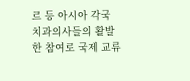르 등 아시아 각국 치과의사들의 활발한 참여로 국제 교류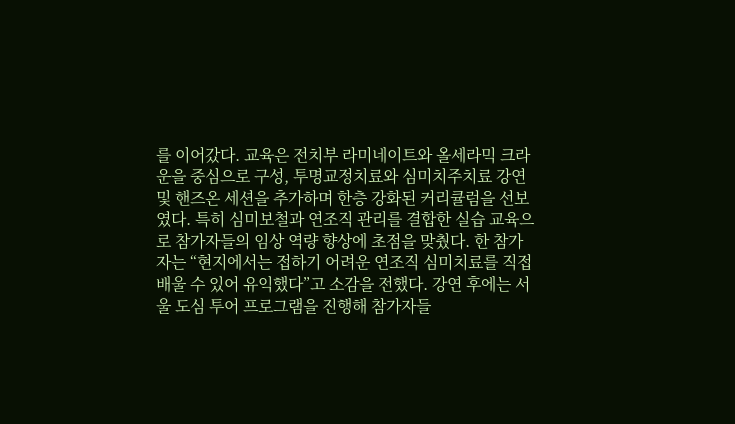를 이어갔다. 교육은 전치부 라미네이트와 올세라믹 크라운을 중심으로 구성, 투명교정치료와 심미치주치료 강연 및 핸즈온 세션을 추가하며 한층 강화된 커리큘럼을 선보였다. 특히 심미보철과 연조직 관리를 결합한 실습 교육으로 참가자들의 임상 역량 향상에 초점을 맞췄다. 한 참가자는 “현지에서는 접하기 어려운 연조직 심미치료를 직접 배울 수 있어 유익했다”고 소감을 전했다. 강연 후에는 서울 도심 투어 프로그램을 진행해 참가자들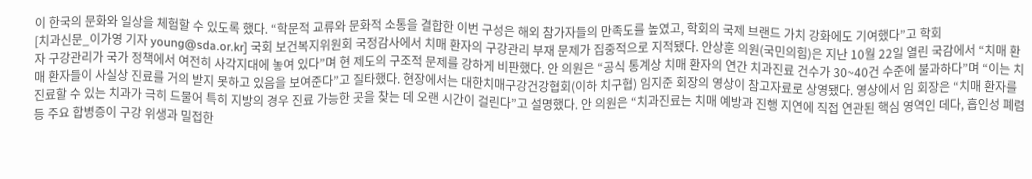이 한국의 문화와 일상을 체험할 수 있도록 했다. “학문적 교류와 문화적 소통을 결합한 이번 구성은 해외 참가자들의 만족도를 높였고, 학회의 국제 브랜드 가치 강화에도 기여했다”고 학회
[치과신문_이가영 기자 young@sda.or.kr] 국회 보건복지위원회 국정감사에서 치매 환자의 구강관리 부재 문제가 집중적으로 지적됐다. 안상훈 의원(국민의힘)은 지난 10월 22일 열린 국감에서 “치매 환자 구강관리가 국가 정책에서 여전히 사각지대에 놓여 있다”며 현 제도의 구조적 문제를 강하게 비판했다. 안 의원은 “공식 통계상 치매 환자의 연간 치과진료 건수가 30~40건 수준에 불과하다”며 “이는 치매 환자들이 사실상 진료를 거의 받지 못하고 있음을 보여준다”고 질타했다. 현장에서는 대한치매구강건강협회(이하 치구협) 임지준 회장의 영상이 참고자료로 상영됐다. 영상에서 임 회장은 “치매 환자를 진료할 수 있는 치과가 극히 드물어 특히 지방의 경우 진료 가능한 곳을 찾는 데 오랜 시간이 걸린다”고 설명했다. 안 의원은 “치과진료는 치매 예방과 진행 지연에 직접 연관된 핵심 영역인 데다, 흡인성 폐렴 등 주요 합병증이 구강 위생과 밀접한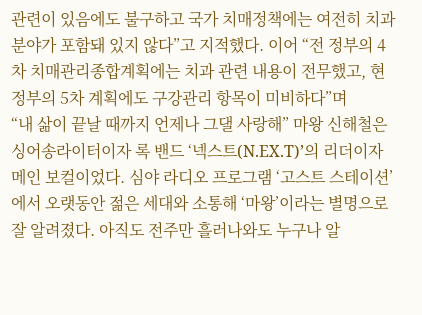관련이 있음에도 불구하고 국가 치매정책에는 여전히 치과 분야가 포함돼 있지 않다”고 지적했다. 이어 “전 정부의 4차 치매관리종합계획에는 치과 관련 내용이 전무했고, 현 정부의 5차 계획에도 구강관리 항목이 미비하다”며
“내 삶이 끝날 때까지 언제나 그댈 사랑해” 마왕 신해철은 싱어송라이터이자 록 밴드 ‘넥스트(N.EX.T)’의 리더이자 메인 보컬이었다. 심야 라디오 프로그램 ‘고스트 스테이션’에서 오랫동안 젊은 세대와 소통해 ‘마왕’이라는 별명으로 잘 알려졌다. 아직도 전주만 흘러나와도 누구나 알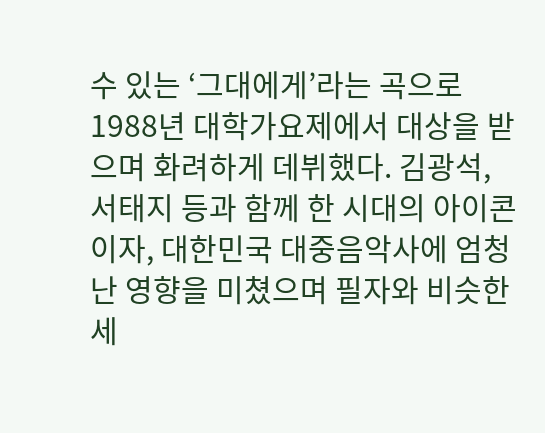수 있는 ‘그대에게’라는 곡으로 1988년 대학가요제에서 대상을 받으며 화려하게 데뷔했다. 김광석, 서태지 등과 함께 한 시대의 아이콘이자, 대한민국 대중음악사에 엄청난 영향을 미쳤으며 필자와 비슷한 세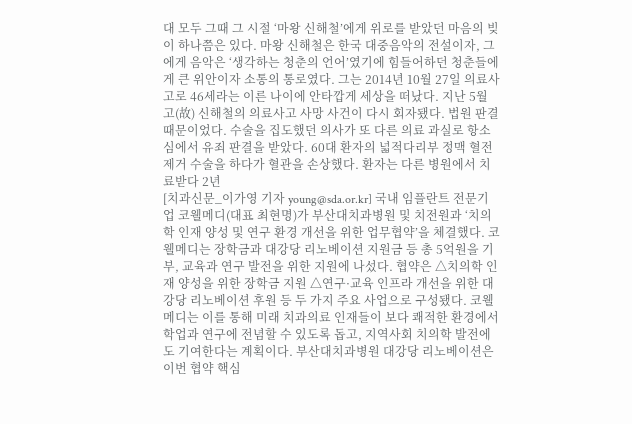대 모두 그때 그 시절 ‘마왕 신해철’에게 위로를 받았던 마음의 빚이 하나쯤은 있다. 마왕 신해철은 한국 대중음악의 전설이자, 그에게 음악은 ‘생각하는 청춘의 언어’였기에 힘들어하던 청춘들에게 큰 위안이자 소통의 통로였다. 그는 2014년 10월 27일 의료사고로 46세라는 이른 나이에 안타깝게 세상을 떠났다. 지난 5월 고(故) 신해철의 의료사고 사망 사건이 다시 회자됐다. 법원 판결 때문이었다. 수술을 집도했던 의사가 또 다른 의료 과실로 항소심에서 유죄 판결을 받았다. 60대 환자의 넓적다리부 정맥 혈전 제거 수술을 하다가 혈관을 손상했다. 환자는 다른 병원에서 치료받다 2년
[치과신문_이가영 기자 young@sda.or.kr] 국내 임플란트 전문기업 코웰메디(대표 최현명)가 부산대치과병원 및 치전원과 ‘치의학 인재 양성 및 연구 환경 개선을 위한 업무협약’을 체결했다. 코웰메디는 장학금과 대강당 리노베이션 지원금 등 총 5억원을 기부, 교육과 연구 발전을 위한 지원에 나섰다. 협약은 △치의학 인재 양성을 위한 장학금 지원 △연구·교육 인프라 개선을 위한 대강당 리노베이션 후원 등 두 가지 주요 사업으로 구성됐다. 코웰메디는 이를 통해 미래 치과의료 인재들이 보다 쾌적한 환경에서 학업과 연구에 전념할 수 있도록 돕고, 지역사회 치의학 발전에도 기여한다는 계획이다. 부산대치과병원 대강당 리노베이션은 이번 협약 핵심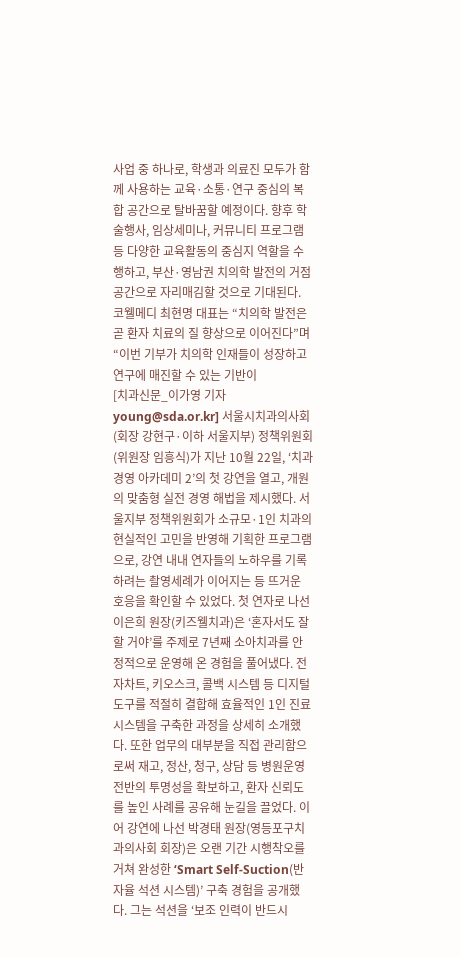사업 중 하나로, 학생과 의료진 모두가 함께 사용하는 교육·소통·연구 중심의 복합 공간으로 탈바꿈할 예정이다. 향후 학술행사, 임상세미나, 커뮤니티 프로그램 등 다양한 교육활동의 중심지 역할을 수행하고, 부산·영남권 치의학 발전의 거점 공간으로 자리매김할 것으로 기대된다. 코웰메디 최현명 대표는 “치의학 발전은 곧 환자 치료의 질 향상으로 이어진다”며 “이번 기부가 치의학 인재들이 성장하고 연구에 매진할 수 있는 기반이
[치과신문_이가영 기자 young@sda.or.kr] 서울시치과의사회(회장 강현구·이하 서울지부) 정책위원회(위원장 임흥식)가 지난 10월 22일, ‘치과경영 아카데미 2’의 첫 강연을 열고, 개원의 맞춤형 실전 경영 해법을 제시했다. 서울지부 정책위원회가 소규모·1인 치과의 현실적인 고민을 반영해 기획한 프로그램으로, 강연 내내 연자들의 노하우를 기록하려는 촬영세례가 이어지는 등 뜨거운 호응을 확인할 수 있었다. 첫 연자로 나선 이은희 원장(키즈웰치과)은 ‘혼자서도 잘할 거야’를 주제로 7년째 소아치과를 안정적으로 운영해 온 경험을 풀어냈다. 전자차트, 키오스크, 콜백 시스템 등 디지털 도구를 적절히 결합해 효율적인 1인 진료 시스템을 구축한 과정을 상세히 소개했다. 또한 업무의 대부분을 직접 관리함으로써 재고, 정산, 청구, 상담 등 병원운영 전반의 투명성을 확보하고, 환자 신뢰도를 높인 사례를 공유해 눈길을 끌었다. 이어 강연에 나선 박경태 원장(영등포구치과의사회 회장)은 오랜 기간 시행착오를 거쳐 완성한 ‘Smart Self-Suction(반자율 석션 시스템)’ 구축 경험을 공개했다. 그는 석션을 ‘보조 인력이 반드시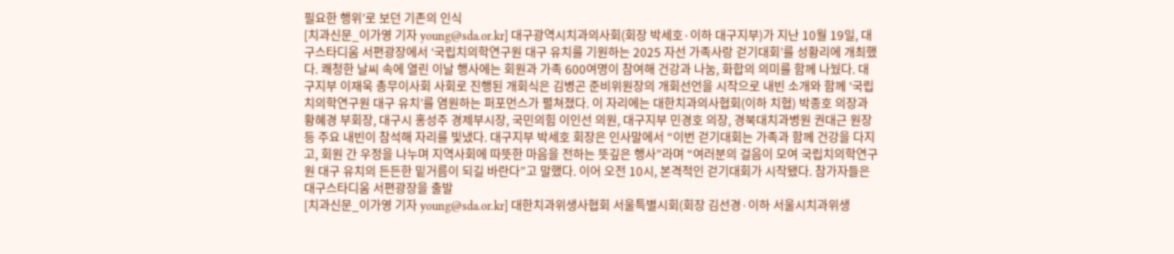필요한 행위’로 보던 기존의 인식
[치과신문_이가영 기자 young@sda.or.kr] 대구광역시치과의사회(회장 박세호·이하 대구지부)가 지난 10월 19일, 대구스타디움 서편광장에서 ‘국립치의학연구원 대구 유치를 기원하는 2025 자선 가족사랑 걷기대회’를 성황리에 개최했다. 쾌청한 날씨 속에 열린 이날 행사에는 회원과 가족 600여명이 참여해 건강과 나눔, 화합의 의미를 함께 나눴다. 대구지부 이재욱 총무이사회 사회로 진행된 개회식은 김병곤 준비위원장의 개회선언을 시작으로 내빈 소개와 함께 ‘국립치의학연구원 대구 유치’를 염원하는 퍼포먼스가 펼쳐졌다. 이 자리에는 대한치과의사협회(이하 치협) 박종호 의장과 황혜경 부회장, 대구시 홍성주 경제부시장, 국민의힘 이인선 의원, 대구지부 민경호 의장, 경북대치과병원 권대근 원장 등 주요 내빈이 참석해 자리를 빛냈다. 대구지부 박세호 회장은 인사말에서 “이번 걷기대회는 가족과 함께 건강을 다지고, 회원 간 우정을 나누며 지역사회에 따뜻한 마음을 전하는 뜻깊은 행사”라며 “여러분의 걸음이 모여 국립치의학연구원 대구 유치의 든든한 밑거름이 되길 바란다”고 말했다. 이어 오전 10시, 본격적인 걷기대회가 시작됐다. 참가자들은 대구스타디움 서편광장을 출발
[치과신문_이가영 기자 young@sda.or.kr] 대한치과위생사협회 서울특별시회(회장 김선경·이하 서울시치과위생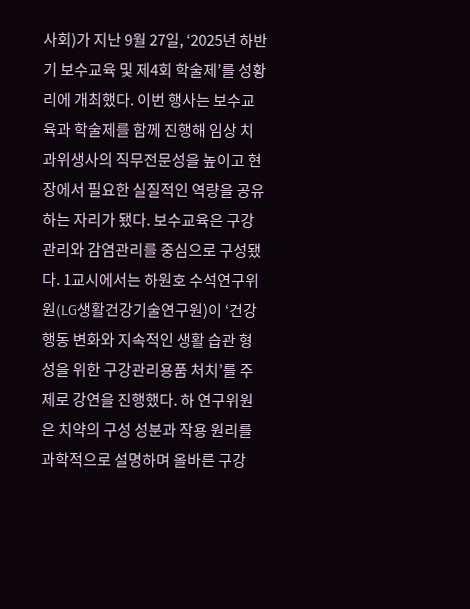사회)가 지난 9월 27일, ‘2025년 하반기 보수교육 및 제4회 학술제’를 성황리에 개최했다. 이번 행사는 보수교육과 학술제를 함께 진행해 임상 치과위생사의 직무전문성을 높이고 현장에서 필요한 실질적인 역량을 공유하는 자리가 됐다. 보수교육은 구강관리와 감염관리를 중심으로 구성됐다. 1교시에서는 하원호 수석연구위원(LG생활건강기술연구원)이 ‘건강 행동 변화와 지속적인 생활 습관 형성을 위한 구강관리용품 처치’를 주제로 강연을 진행했다. 하 연구위원은 치약의 구성 성분과 작용 원리를 과학적으로 설명하며 올바른 구강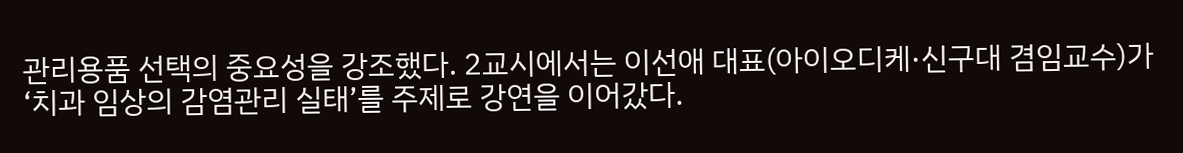관리용품 선택의 중요성을 강조했다. 2교시에서는 이선애 대표(아이오디케·신구대 겸임교수)가 ‘치과 임상의 감염관리 실태’를 주제로 강연을 이어갔다.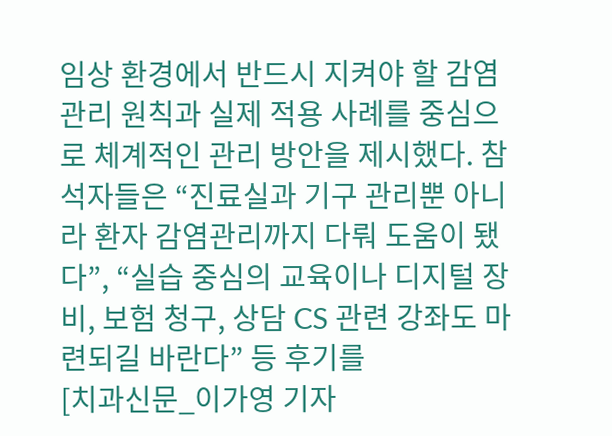임상 환경에서 반드시 지켜야 할 감염관리 원칙과 실제 적용 사례를 중심으로 체계적인 관리 방안을 제시했다. 참석자들은 “진료실과 기구 관리뿐 아니라 환자 감염관리까지 다뤄 도움이 됐다”, “실습 중심의 교육이나 디지털 장비, 보험 청구, 상담 CS 관련 강좌도 마련되길 바란다” 등 후기를
[치과신문_이가영 기자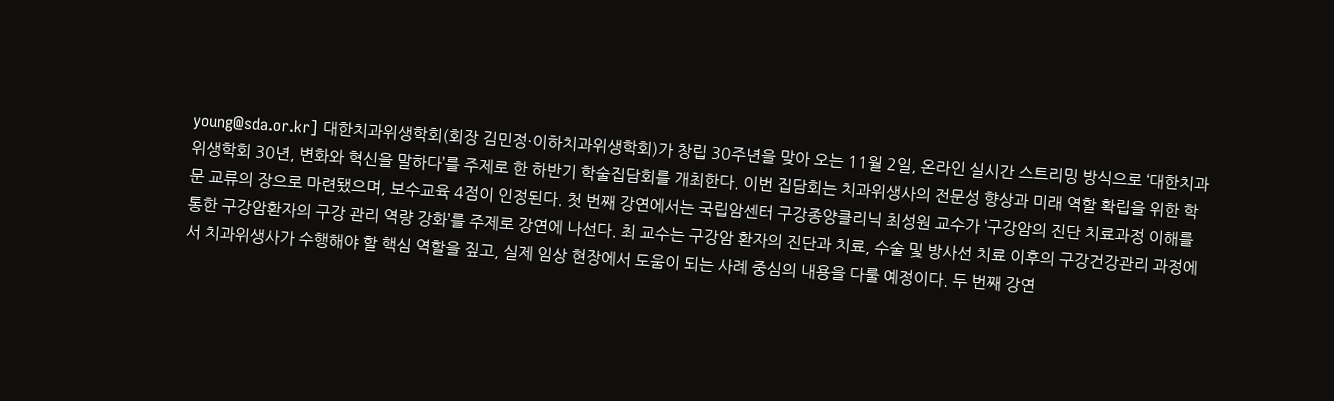young@sda.or.kr] 대한치과위생학회(회장 김민정·이하치과위생학회)가 창립 30주년을 맞아 오는 11월 2일, 온라인 실시간 스트리밍 방식으로 ‘대한치과위생학회 30년, 변화와 혁신을 말하다’를 주제로 한 하반기 학술집담회를 개최한다. 이번 집담회는 치과위생사의 전문성 향상과 미래 역할 확립을 위한 학문 교류의 장으로 마련됐으며, 보수교육 4점이 인정된다. 첫 번째 강연에서는 국립암센터 구강종양클리닉 최성원 교수가 ‘구강암의 진단 치료과정 이해를 통한 구강암환자의 구강 관리 역량 강화’를 주제로 강연에 나선다. 최 교수는 구강암 환자의 진단과 치료, 수술 및 방사선 치료 이후의 구강건강관리 과정에서 치과위생사가 수행해야 할 핵심 역할을 짚고, 실제 임상 현장에서 도움이 되는 사례 중심의 내용을 다룰 예정이다. 두 번째 강연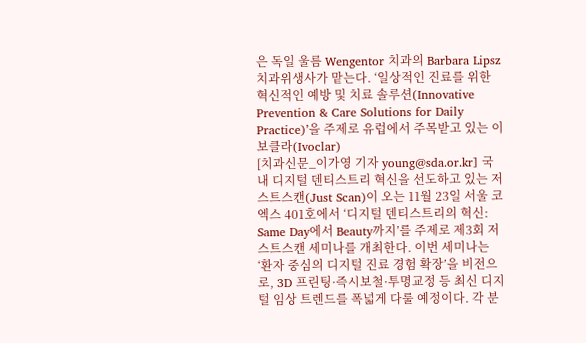은 독일 울름 Wengentor 치과의 Barbara Lipsz 치과위생사가 맡는다. ‘일상적인 진료를 위한 혁신적인 예방 및 치료 솔루션(Innovative Prevention & Care Solutions for Daily Practice)’을 주제로 유럽에서 주목받고 있는 이보클라(Ivoclar)
[치과신문_이가영 기자 young@sda.or.kr] 국내 디지털 덴티스트리 혁신을 선도하고 있는 저스트스캔(Just Scan)이 오는 11월 23일 서울 코엑스 401호에서 ‘디지털 덴티스트리의 혁신: Same Day에서 Beauty까지’를 주제로 제3회 저스트스캔 세미나를 개최한다. 이번 세미나는 ‘환자 중심의 디지털 진료 경험 확장’을 비전으로, 3D 프린팅·즉시보철·투명교정 등 최신 디지털 임상 트렌드를 폭넓게 다룰 예정이다. 각 분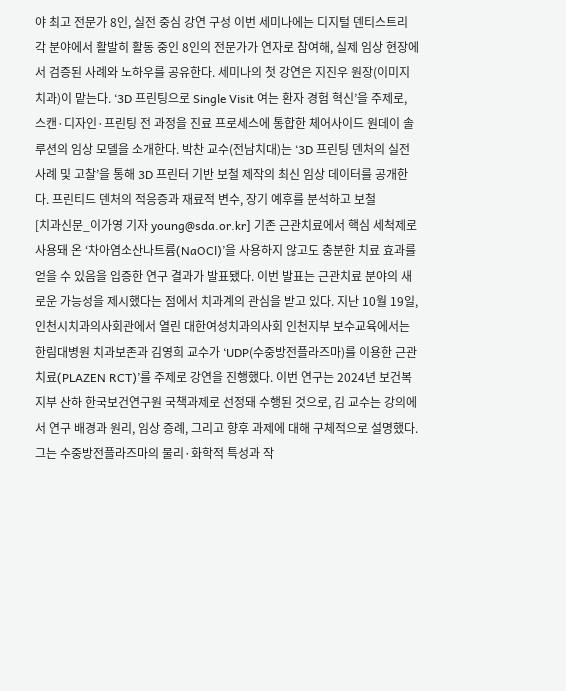야 최고 전문가 8인, 실전 중심 강연 구성 이번 세미나에는 디지털 덴티스트리 각 분야에서 활발히 활동 중인 8인의 전문가가 연자로 참여해, 실제 임상 현장에서 검증된 사례와 노하우를 공유한다. 세미나의 첫 강연은 지진우 원장(이미지치과)이 맡는다. ‘3D 프린팅으로 Single Visit 여는 환자 경험 혁신’을 주제로, 스캔·디자인·프린팅 전 과정을 진료 프로세스에 통합한 체어사이드 원데이 솔루션의 임상 모델을 소개한다. 박찬 교수(전남치대)는 ‘3D 프린팅 덴처의 실전 사례 및 고찰’을 통해 3D 프린터 기반 보철 제작의 최신 임상 데이터를 공개한다. 프린티드 덴처의 적응증과 재료적 변수, 장기 예후를 분석하고 보철
[치과신문_이가영 기자 young@sda.or.kr] 기존 근관치료에서 핵심 세척제로 사용돼 온 ‘차아염소산나트륨(NaOCl)’을 사용하지 않고도 충분한 치료 효과를 얻을 수 있음을 입증한 연구 결과가 발표됐다. 이번 발표는 근관치료 분야의 새로운 가능성을 제시했다는 점에서 치과계의 관심을 받고 있다. 지난 10월 19일, 인천시치과의사회관에서 열린 대한여성치과의사회 인천지부 보수교육에서는 한림대병원 치과보존과 김영희 교수가 ‘UDP(수중방전플라즈마)를 이용한 근관치료(PLAZEN RCT)’를 주제로 강연을 진행했다. 이번 연구는 2024년 보건복지부 산하 한국보건연구원 국책과제로 선정돼 수행된 것으로, 김 교수는 강의에서 연구 배경과 원리, 임상 증례, 그리고 향후 과제에 대해 구체적으로 설명했다. 그는 수중방전플라즈마의 물리·화학적 특성과 작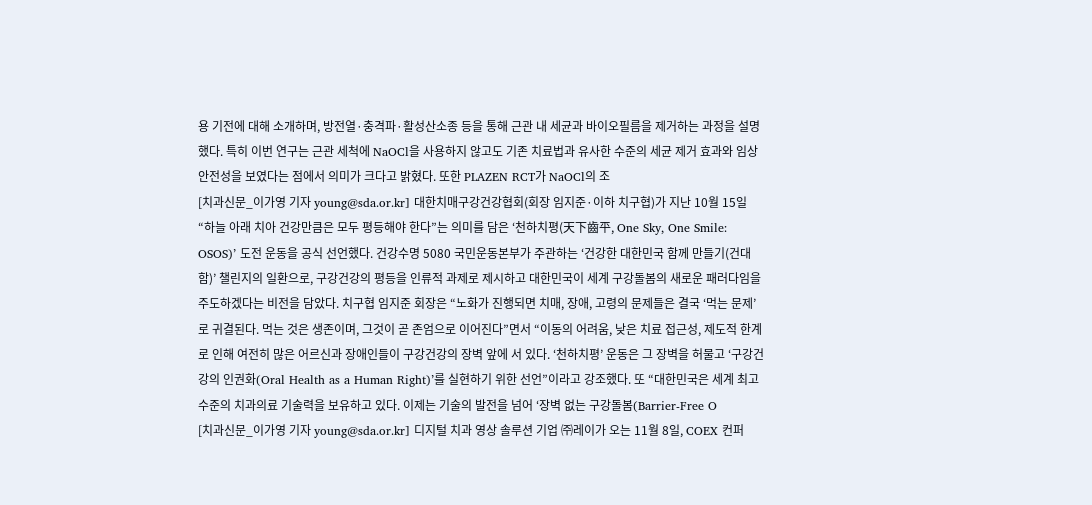용 기전에 대해 소개하며, 방전열·충격파·활성산소종 등을 통해 근관 내 세균과 바이오필름을 제거하는 과정을 설명했다. 특히 이번 연구는 근관 세척에 NaOCl을 사용하지 않고도 기존 치료법과 유사한 수준의 세균 제거 효과와 임상 안전성을 보였다는 점에서 의미가 크다고 밝혔다. 또한 PLAZEN RCT가 NaOCl의 조
[치과신문_이가영 기자 young@sda.or.kr] 대한치매구강건강협회(회장 임지준·이하 치구협)가 지난 10월 15일 “하늘 아래 치아 건강만큼은 모두 평등해야 한다”는 의미를 담은 ‘천하치평(天下齒平, One Sky, One Smile: OSOS)’ 도전 운동을 공식 선언했다. 건강수명 5080 국민운동본부가 주관하는 ‘건강한 대한민국 함께 만들기(건대함)’ 챌린지의 일환으로, 구강건강의 평등을 인류적 과제로 제시하고 대한민국이 세계 구강돌봄의 새로운 패러다임을 주도하겠다는 비전을 담았다. 치구협 임지준 회장은 “노화가 진행되면 치매, 장애, 고령의 문제들은 결국 ‘먹는 문제’로 귀결된다. 먹는 것은 생존이며, 그것이 곧 존엄으로 이어진다”면서 “이동의 어려움, 낮은 치료 접근성, 제도적 한계로 인해 여전히 많은 어르신과 장애인들이 구강건강의 장벽 앞에 서 있다. ‘천하치평’ 운동은 그 장벽을 허물고 ‘구강건강의 인권화(Oral Health as a Human Right)’를 실현하기 위한 선언”이라고 강조했다. 또 “대한민국은 세계 최고 수준의 치과의료 기술력을 보유하고 있다. 이제는 기술의 발전을 넘어 ‘장벽 없는 구강돌봄(Barrier-Free O
[치과신문_이가영 기자 young@sda.or.kr] 디지털 치과 영상 솔루션 기업 ㈜레이가 오는 11월 8일, COEX 컨퍼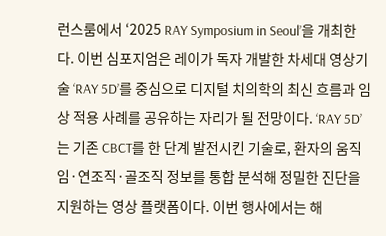런스룸에서 ‘2025 RAY Symposium in Seoul’을 개최한다. 이번 심포지엄은 레이가 독자 개발한 차세대 영상기술 ‘RAY 5D’를 중심으로 디지털 치의학의 최신 흐름과 임상 적용 사례를 공유하는 자리가 될 전망이다. ‘RAY 5D’는 기존 CBCT를 한 단계 발전시킨 기술로, 환자의 움직임·연조직·골조직 정보를 통합 분석해 정밀한 진단을 지원하는 영상 플랫폼이다. 이번 행사에서는 해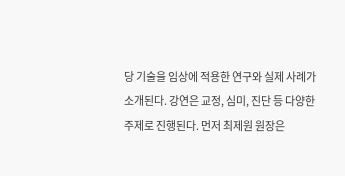당 기술을 임상에 적용한 연구와 실제 사례가 소개된다. 강연은 교정, 심미, 진단 등 다양한 주제로 진행된다. 먼저 최제원 원장은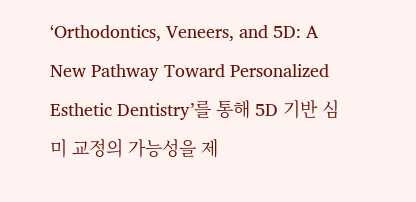‘Orthodontics, Veneers, and 5D: A New Pathway Toward Personalized Esthetic Dentistry’를 통해 5D 기반 심미 교정의 가능성을 제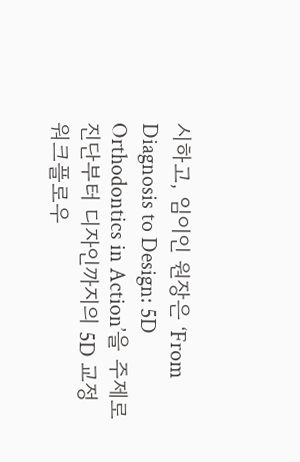시하고, 임이인 원장은 ‘From Diagnosis to Design: 5D Orthodontics in Action’을 주제로 진단부터 디자인까지의 5D 교정 워크플로우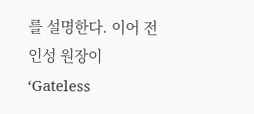를 설명한다. 이어 전인성 원장이 ‘Gateless